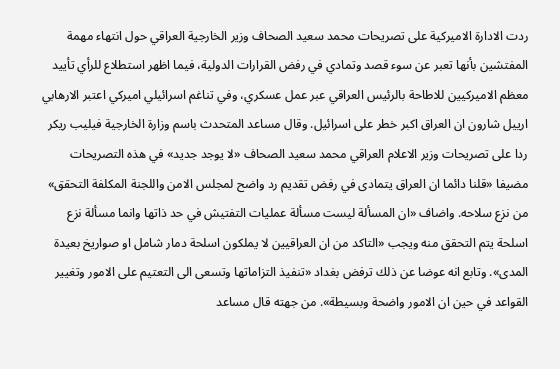ردت الادارة الاميركية على تصريحات محمد سعيد الصحاف وزير الخارجية العراقي حول انتهاء مهمة المفتشين بأنها تعبر عن سوء قصد وتمادي في رفض القرارات الدولية، فيما اظهر استطلاع للرأي تأييد معظم الاميركيين للاطاحة بالرئيس العراقي عبر عمل عسكري، وفي تناغم اسرائيلي اميركي اعتبر الارهابي ارييل شارون ان العراق اكبر خطر على اسرائيل. وقال مساعد المتحدث باسم وزارة الخارجية فيليب ريكر ردا على تصريحات وزير الاعلام العراقي محمد سعيد الصحاف «لا يوجد جديد» في هذه التصريحات مضيفا «قلنا دائما ان العراق يتمادى في رفض تقديم رد واضح لمجلس الامن واللجنة المكلفة التحقق» من نزع سلاحه. واضاف «ان المسألة ليست مسألة عمليات التفتيش في حد ذاتها وانما مسألة نزع اسلحة يتم التحقق منه ويجب «التاكد من ان العراقيين لا يملكون اسلحة دمار شامل او صواريخ بعيدة المدى». وتابع انه عوضا عن ذلك ترفض بغداد «تنفيذ التزاماتها وتسعى الى التعتيم على الامور وتغيير القواعد في حين ان الامور واضحة وبسيطة». من جهته قال مساعد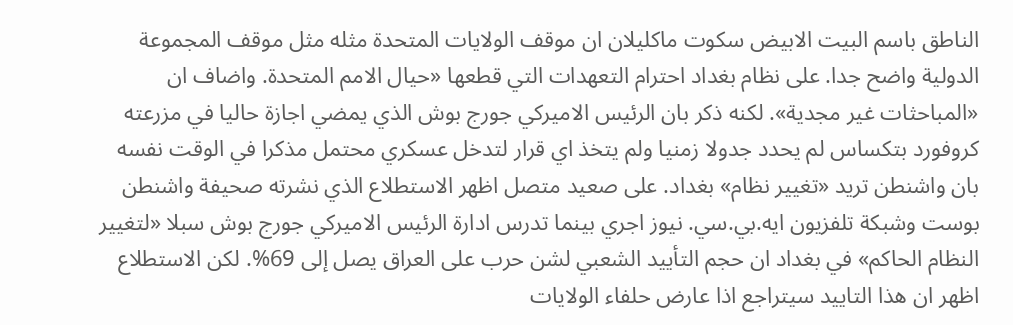الناطق باسم البيت الابيض سكوت ماكليلان ان موقف الولايات المتحدة مثله مثل موقف المجموعة الدولية واضح جدا. على نظام بغداد احترام التعهدات التي قطعها «حيال الامم المتحدة. واضاف ان «المباحثات غير مجدية». لكنه ذكر بان الرئيس الاميركي جورج بوش الذي يمضي اجازة حاليا في مزرعته كروفورد بتكساس لم يحدد جدولا زمنيا ولم يتخذ اي قرار لتدخل عسكري محتمل مذكرا في الوقت نفسه بان واشنطن تريد «تغيير نظام» بغداد. على صعيد متصل اظهر الاستطلاع الذي نشرته صحيفة واشنطن بوست وشبكة تلفزيون ايه.بي.سي. نيوز اجري بينما تدرس ادارة الرئيس الاميركي جورج بوش سبلا «لتغيير النظام الحاكم» في بغداد ان حجم التأييد الشعبي لشن حرب على العراق يصل إلى 69%. لكن الاستطلاع اظهر ان هذا التاييد سيتراجع اذا عارض حلفاء الولايات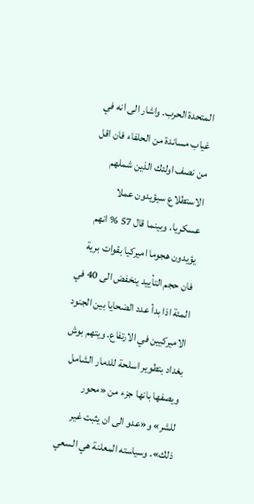المتحدة الحرب. واشار الى انه في غياب مساندة من الحلفاء فان اقل من نصف اولئك الذين شملهم الاستطلاع سيؤيدون عملا عسكريا. وبينما قال 57 % انهم يؤيدون هجوما اميركيا بقوات برية فان حجم التأييد ينخفض الى 40 في المئة اذا بدأ عدد الضحايا بين الجنود الاميركيين في الارتفاع. ويتهم بوش بغداد بتطوير اسلحة للدمار الشامل ويصفها بانها جزء من «محور للشر» و«عدو الى ان يثبت غير ذلك». وسياسته المعلنة هي السعي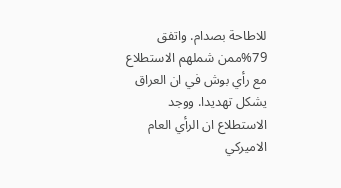للاطاحة بصدام. واتفق 79%ممن شملهم الاستطلاع مع رأي بوش في ان العراق يشكل تهديدا. ووجد الاستطلاع ان الرأي العام الاميركي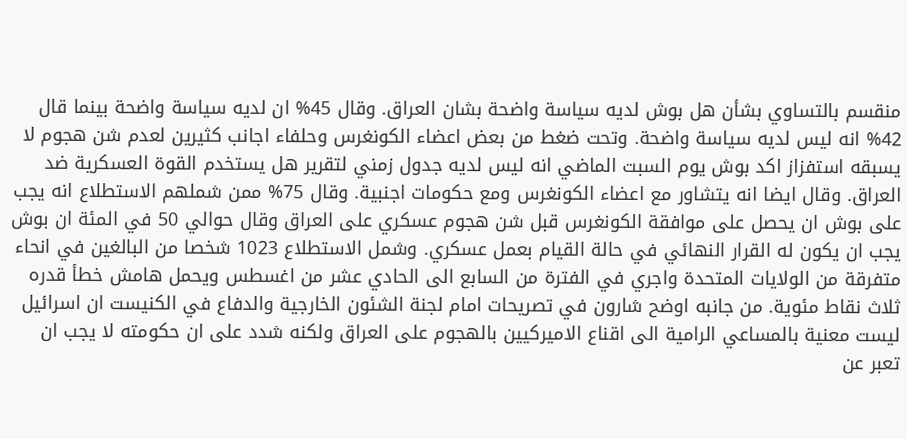منقسم بالتساوي بشأن هل بوش لديه سياسة واضحة بشان العراق. وقال 45% ان لديه سياسة واضحة بينما قال 42% انه ليس لديه سياسة واضحة. وتحت ضغط من بعض اعضاء الكونغرس وحلفاء اجانب كثيرين لعدم شن هجوم لا يسبقه استفزاز اكد بوش يوم السبت الماضي انه ليس لديه جدول زمني لتقرير هل يستخدم القوة العسكرية ضد العراق. وقال ايضا انه يتشاور مع اعضاء الكونغرس ومع حكومات اجنبية. وقال 75% ممن شملهم الاستطلاع انه يجب على بوش ان يحصل على موافقة الكونغرس قبل شن هجوم عسكري على العراق وقال حوالي 50 في المئة ان بوش يجب ان يكون له القرار النهائي في حالة القيام بعمل عسكري. وشمل الاستطلاع 1023 شخصا من البالغين في انحاء متفرقة من الولايات المتحدة واجري في الفترة من السابع الى الحادي عشر من اغسطس ويحمل هامش خطأ قدره ثلاث نقاط مئوية. من جانبه اوضح شارون في تصريحات امام لجنة الشئون الخارجية والدفاع في الكنيست ان اسرائيل ليست معنية بالمساعي الرامية الى اقناع الاميركيين بالهجوم على العراق ولكنه شدد على ان حكومته لا يجب ان تعبر عن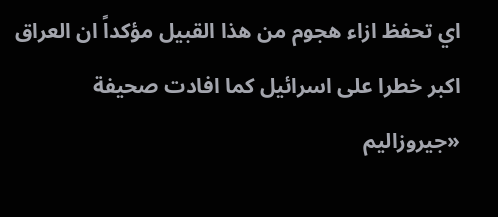اي تحفظ ازاء هجوم من هذا القبيل مؤكداً ان العراق اكبر خطرا على اسرائيل كما افادت صحيفة «جيروزاليم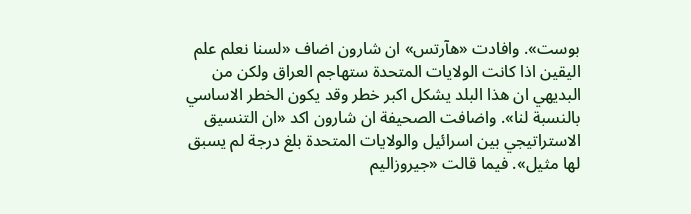بوست». وافادت «هآرتس» ان شارون اضاف «لسنا نعلم علم اليقين اذا كانت الولايات المتحدة ستهاجم العراق ولكن من البديهي ان هذا البلد يشكل اكبر خطر وقد يكون الخطر الاساسي بالنسبة لنا». واضافت الصحيفة ان شارون اكد «ان التنسيق الاستراتيجي بين اسرائيل والولايات المتحدة بلغ درجة لم يسبق لها مثيل». فيما قالت «جيروزاليم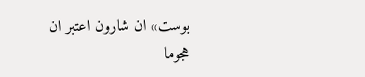بوست» ان شارون اعتبر ان هجوما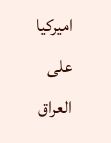اميركيا على العراق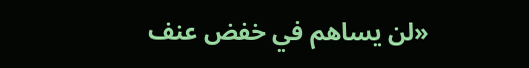«لن يساهم في خفض عنف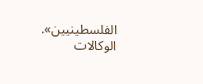الفلسطينيين». الوكالات